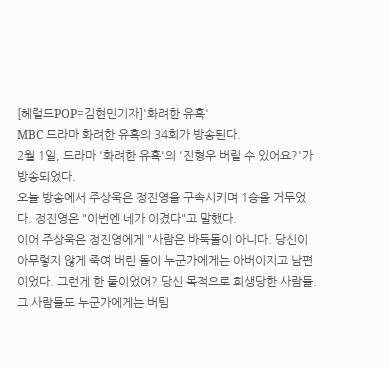[헤럴드POP=김현민기자]'화려한 유혹'
MBC 드라마 화려한 유혹의 34회가 방송된다.
2월 1일, 드라마 '화려한 유혹'의 '진형우 버릴 수 있어요?'가 방송되었다.
오늘 방송에서 주상욱은 정진영을 구속시키며 1승을 거두었다. 정진영은 "이번엔 네가 이겼다"고 말했다.
이어 주상욱은 정진영에게 "사람은 바둑돌이 아니다. 당신이 아무렇지 않게 죽여 버린 돌이 누군가에게는 아버이지고 남편이었다. 그런게 한 둘이었어? 당신 목적으로 희생당한 사람들. 그 사람들도 누군가에게는 버팀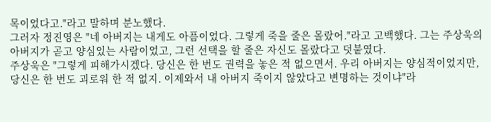목이었다고."라고 말하며 분노했다.
그러자 정진영은 "네 아버지는 내게도 아픔이었다. 그렇게 죽을 줄은 몰랐어."라고 고백했다. 그는 주상욱의 아버지가 곧고 양심있는 사람이었고, 그런 선택을 할 줄은 자신도 몰랐다고 덧붙였다.
주상욱은 "그렇게 피해가시겠다. 당신은 한 번도 권력을 놓은 적 없으면서. 우리 아버지는 양심적이었지만, 당신은 한 번도 괴로워 한 적 없지. 이제와서 내 아버지 죽이지 않았다고 변명하는 것이냐"라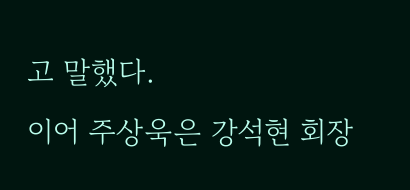고 말했다.
이어 주상욱은 강석현 회장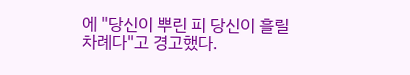에 "당신이 뿌린 피 당신이 흘릴 차례다"고 경고했다.